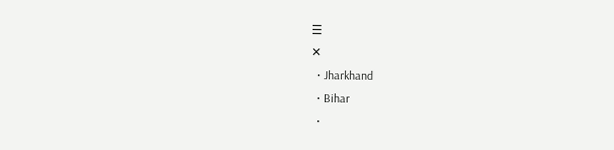☰
✕
  • Jharkhand
  • Bihar
  •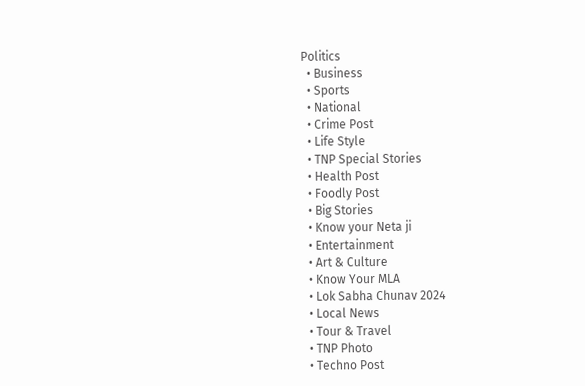Politics
  • Business
  • Sports
  • National
  • Crime Post
  • Life Style
  • TNP Special Stories
  • Health Post
  • Foodly Post
  • Big Stories
  • Know your Neta ji
  • Entertainment
  • Art & Culture
  • Know Your MLA
  • Lok Sabha Chunav 2024
  • Local News
  • Tour & Travel
  • TNP Photo
  • Techno Post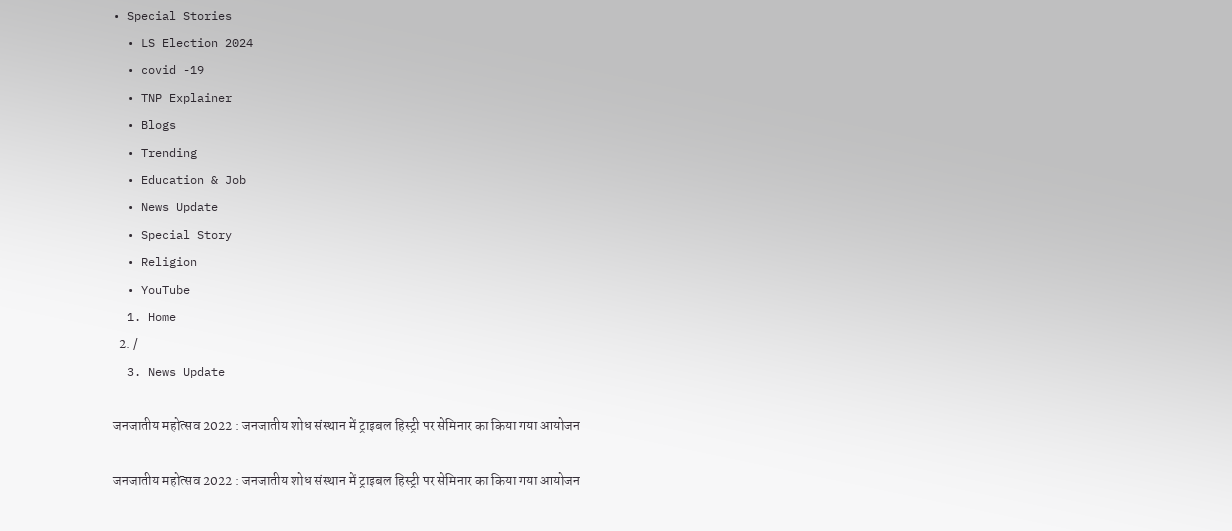• Special Stories
  • LS Election 2024
  • covid -19
  • TNP Explainer
  • Blogs
  • Trending
  • Education & Job
  • News Update
  • Special Story
  • Religion
  • YouTube
  1. Home
  2. /
  3. News Update

जनजातीय महोत्सव 2022 : जनजातीय शोध संस्थान में ट्राइबल हिस्ट्री पर सेमिनार का किया गया आयोजन

जनजातीय महोत्सव 2022 : जनजातीय शोध संस्थान में ट्राइबल हिस्ट्री पर सेमिनार का किया गया आयोजन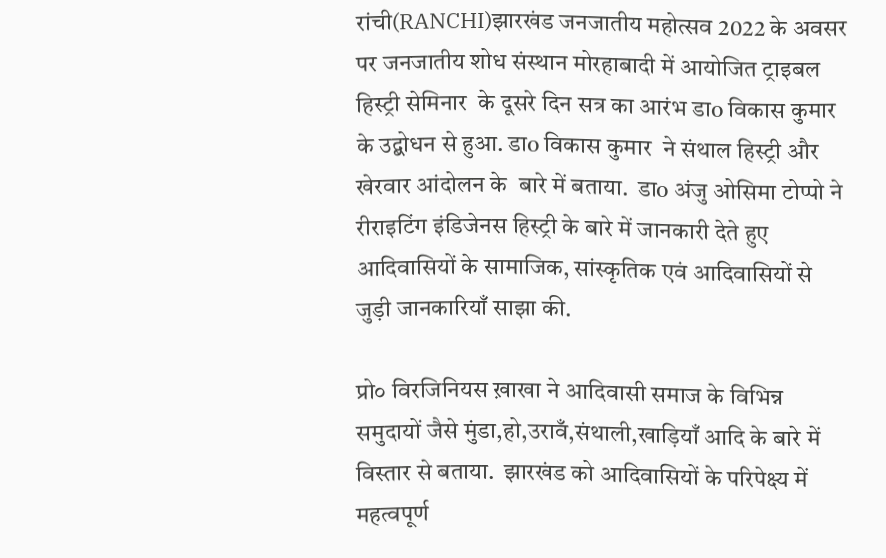रांची(RANCHI)झारखंड जनजातीय महोत्सव 2022 के अवसर पर जनजातीय शोध संस्थान मोरहाबादी में आयोजित ट्राइबल हिस्ट्री सेमिनार  के दूसरे दिन सत्र का आरंभ डाo विकास कुमार के उद्बोधन से हुआ. डाo विकास कुमार  ने संथाल हिस्ट्री और खेरवार आंदोलन के  बारे में बताया.  डाo अंजु ओसिमा टोप्पो ने रीराइटिंग इंडिजेनस हिस्ट्री के बारे में जानकारी देते हुए आदिवासियों के सामाजिक, सांस्कृतिक एवं आदिवासियों से जुड़ी जानकारियाँ साझा की.

प्रो० विरजिनियस ख़ाखा ने आदिवासी समाज के विभिन्न समुदायों जैसे मुंडा,हो,उरावँ,संथाली,खाड़ियाँ आदि के बारे में विस्तार से बताया.  झारखंड को आदिवासियों के परिपेक्ष्य में महत्वपूर्ण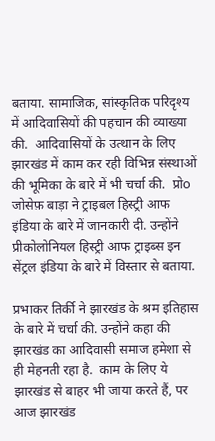बताया. सामाजिक, सांस्कृतिक परिदृश्य में आदिवासियों की पहचान की व्याख्या की.  आदिवासियों के उत्थान के लिए झारखंड में काम कर रही विभिन्न संस्थाओं की भूमिका के बारे में भी चर्चा की.  प्रोo जोसेफ़ बाड़ा ने ट्राइबल हिस्ट्री आफ इंडिया के बारे में जानकारी दी. उन्होंने प्रीकोलोनियल हिस्ट्री आफ ट्राइब्स इन सेंट्रल इंडिया के बारे में विस्तार से बताया.

प्रभाकर तिर्की ने झारखंड के श्रम इतिहास के बारे में चर्चा की. उन्होंने कहा की झारखंड का आदिवासी समाज हमेशा से ही मेहनती रहा है.  काम के लिए ये झारखंड से बाहर भी जाया करते हैं, पर आज झारखंड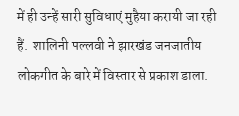में ही उन्हें सारी सुविधाएं मुहैया करायी जा रही हैं.  शालिनी पल्लवी ने झारखंड जनजातीय लोकगीत के बारे में विस्तार से प्रकाश डाला.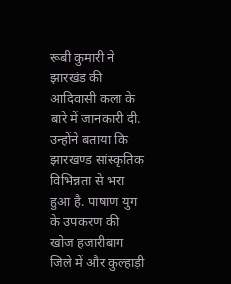रूबी कुमारी ने झारखंड की आदिवासी कला के बारे में जानकारी दी. उन्होंने बताया कि झारखण्ड सांस्कृतिक विभिन्नता से भरा हुआ है. पाषाण युग के उपकरण की खोज हजारीबाग जिले में और कुल्हाड़ी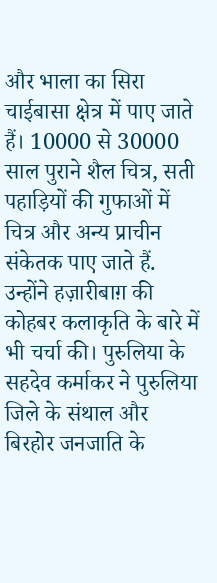और भाला का सिरा चाईबासा क्षेत्र में पाए जाते हैं। 10000 से 30000 साल पुराने शैल चित्र, सती पहाड़ियों की गुफाओं में चित्र और अन्य प्राचीन संकेतक पाए जाते हैं. उन्होंने हज़ारीबाग़ की कोहबर कलाकृति के बारे में भी चर्चा की। पुरुलिया के सहदेव कर्माकर ने पुरुलिया जिले के संथाल और बिरहोर जनजाति के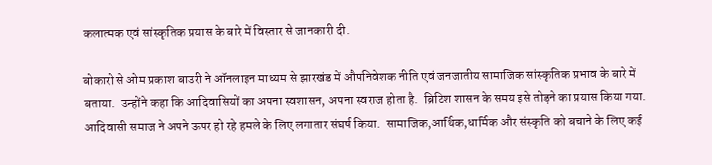कलात्मक एवं सांस्कृतिक प्रयास के बारे में विस्तार से जानकारी दी.

बोकारो से ओम प्रकाश बाउरी ने ऑनलाइन माध्यम से झारखंड में औपनिवेशक नीति एवं जनजातीय सामाजिक सांस्कृतिक प्रभाव के बारे में बताया.  उन्होंने कहा कि आदिवासियों का अपना स्वशासन, अपना स्वराज होता है.  ब्रिटिश शासन के समय इसे तोड़ने का प्रयास किया गया.  आदिवासी समाज ने अपने ऊपर हो रहे हमले के लिए लगातार संघर्ष किया.  सामाजिक,आर्थिक,धार्मिक और संस्कृति को बचाने के लिए कई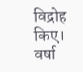विद्रोह किए। वर्षा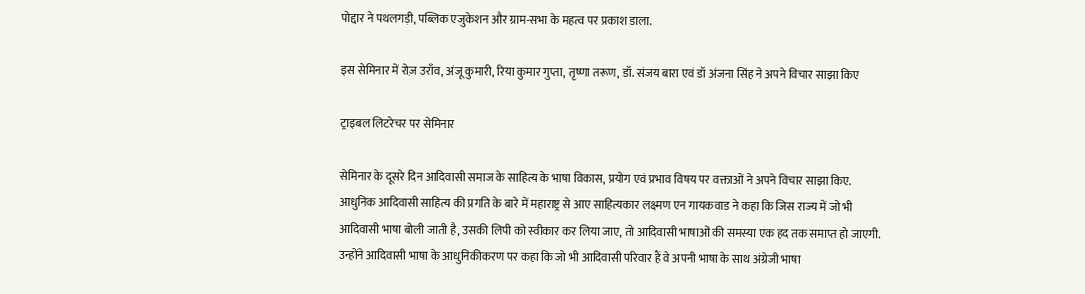पोद्दार ने पथलगड़ी, पब्लिक एजुकेशन और ग्राम-सभा के महत्व पर प्रकाश डाला.

इस सेमिनार में रोज़ उराँव, अंजू कुमारी, रिया कुमार गुप्ता, तृष्णा तरूण, डॉ. संजय बारा एवं डॉ अंजना सिंह ने अपने विचार साझा किए

ट्राइबल लिटरेचर पर सेमिनार

सेमिनार के दूसरे दिन आदिवासी समाज के साहित्य के भाषा विकास, प्रयोग एवं प्रभाव विषय पर वक्ताओं ने अपने विचार साझा किए.  आधुनिक आदिवासी साहित्य की प्रगति के बारे में महाराष्ट्र से आए साहित्यकार लक्ष्मण एन गायकवाड ने कहा कि जिस राज्य में जो भी आदिवासी भाषा बोली जाती है, उसकी लिपी को स्वीकार कर लिया जाए, तो आदिवासी भाषाओं की समस्या एक हद तक समाप्त हो जाएगी.  उन्होंने आदिवासी भाषा के आधुनिकीकरण पर कहा कि जो भी आदिवासी परिवार हैं वे अपनी भाषा के साथ अंग्रेजी भाषा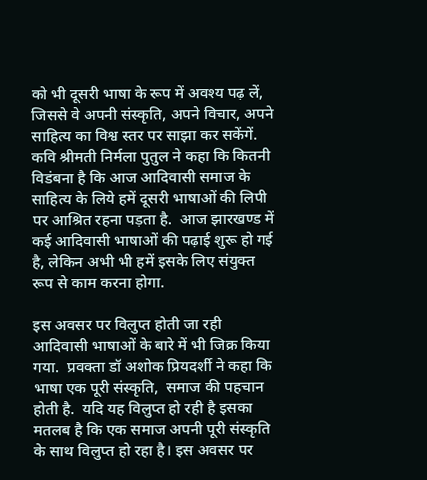को भी दूसरी भाषा के रूप में अवश्य पढ़ लें, जिससे वे अपनी संस्कृति, अपने विचार, अपने साहित्य का विश्व स्तर पर साझा कर सकेंगें.  कवि श्रीमती निर्मला पुतुल ने कहा कि कितनी विडंबना है कि आज आदिवासी समाज के साहित्य के लिये हमें दूसरी भाषाओं की लिपी पर आश्रित रहना पड़ता है.  आज झारखण्ड में कई आदिवासी भाषाओं की पढ़ाई शुरू हो गई है, लेकिन अभी भी हमें इसके लिए संयुक्त रूप से काम करना होगा.

इस अवसर पर विलुप्त होती जा रही आदिवासी भाषाओं के बारे में भी जिक्र किया गया.  प्रवक्ता डॉ अशोक प्रियदर्शी ने कहा कि भाषा एक पूरी संस्कृति,  समाज की पहचान होती है.  यदि यह विलुप्त हो रही है इसका मतलब है कि एक समाज अपनी पूरी संस्कृति के साथ विलुप्त हो रहा है। इस अवसर पर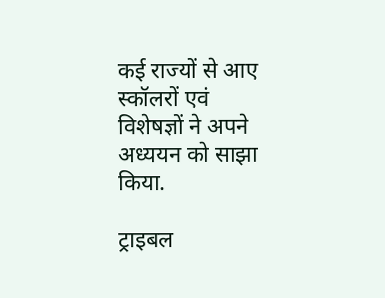कई राज्यों से आए स्कॉलरों एवं विशेषज्ञों ने अपने अध्ययन को साझा किया.

ट्राइबल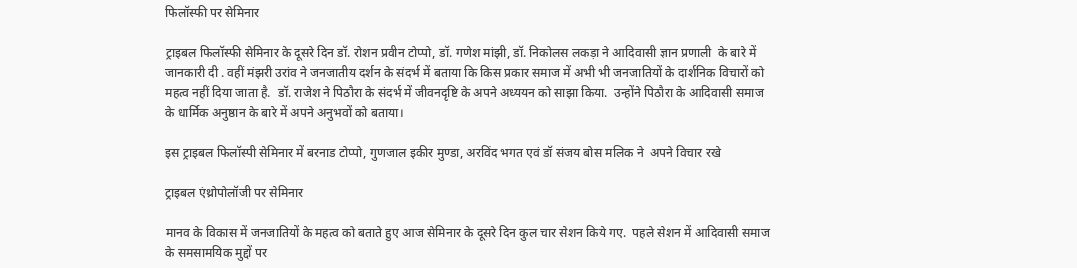फिलॉस्फी पर सेमिनार

ट्राइबल फिलॉस्फी सेमिनार के दूसरे दिन डॉ. रोशन प्रवीन टोप्पो, डॉ. गणेश मांझी, डॉ. निकोलस लकड़ा ने आदिवासी ज्ञान प्रणाली  के बारे में जानकारी दी . वहीं मंझरी उरांव ने जनजातीय दर्शन के संदर्भ में बताया कि किस प्रकार समाज में अभी भी जनजातियों के दार्शनिक विचारों को महत्व नहीं दिया जाता है.  डॉ. राजेश ने पिठौरा के संदर्भ में जीवनदृष्टि के अपने अध्ययन को साझा किया.  उन्होंने पिठौरा के आदिवासी समाज के धार्मिक अनुष्ठान के बारे में अपने अनुभवों को बताया।

इस ट्राइबल फिलॉस्पी सेमिनार में बरनाड टोप्पो, गुणजाल इकीर मुण्डा, अरविंद भगत एवं डॉ संजय बोस मलिक ने  अपने विचार रखे

ट्राइबल एंथ्रोपोलॉजी पर सेमिनार

मानव के विकास में जनजातियों के महत्व को बताते हुए आज सेमिनार के दूसरे दिन कुल चार सेशन किये गए.  पहले सेशन में आदिवासी समाज के समसामयिक मुद्दों पर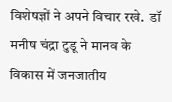विशेषज्ञों ने अपने विचार रखे.  डॉ मनीष चंद्रा टुडू ने मानव के विकास में जनजातीय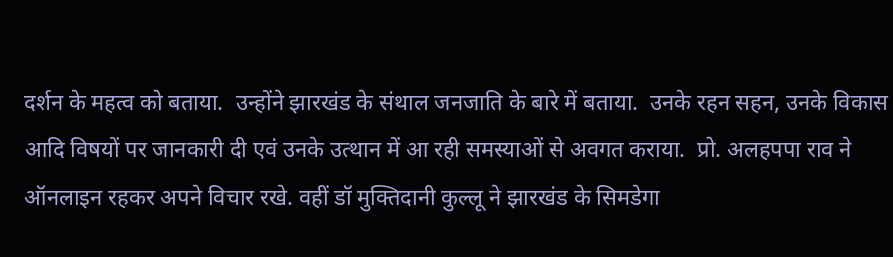दर्शन के महत्व को बताया.  उन्होंने झारखंड के संथाल जनजाति के बारे में बताया.  उनके रहन सहन, उनके विकास आदि विषयों पर जानकारी दी एवं उनके उत्थान में आ रही समस्याओं से अवगत कराया.  प्रो. अलहपपा राव ने ऑनलाइन रहकर अपने विचार रखे. वहीं डॉ मुक्तिदानी कुल्लू ने झारखंड के सिमडेगा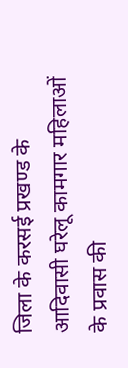जिला के करसई प्रखण्ड के आदिवासी घरेलू कामगार महिलाओं के प्रवास की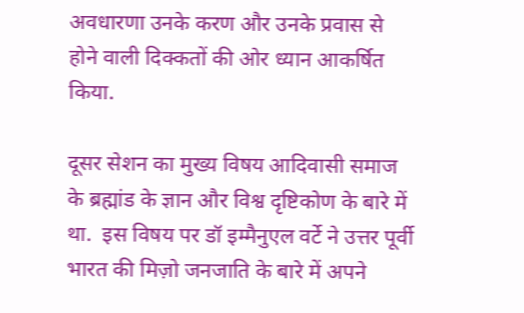अवधारणा उनके करण और उनके प्रवास से होने वाली दिक्कतों की ओर ध्यान आकर्षित किया.

दूसर सेशन का मुख्य विषय आदिवासी समाज के ब्रह्मांड के ज्ञान और विश्व दृष्टिकोण के बारे में था.  इस विषय पर डॉ इम्मैनुएल वर्टे ने उत्तर पूर्वी भारत की मिज़ो जनजाति के बारे में अपने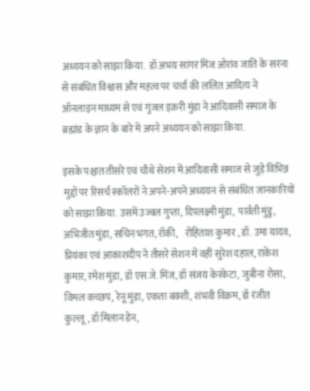अध्ययन को साझा किया.  डॉ अभय सागर मिंज ओरांव जाति के सरना से संबंधित विश्वास और महत्व पर चर्चा की ललित आदित्य ने ऑनलाइन माध्यम से एवं गुंजल इक़री मुंडा ने आदिवासी समाज के ब्रह्मांड के ज्ञान के बारे में अपने अध्ययन को साझा किया.

इसके पश्चात तीसरे एवं चौथे सेशन में आदिवासी समाज से जुड़े विभिन्न मुद्दों पर रिसर्च स्कॉलरों ने अपने-अपने अध्ययन से संबंधित जानकारियों को साझा किया. उसमें उज्वल गुप्ता, दिपलक्ष्मी मुंडा,  पार्वती मुंडु, अभिजीत मुंडा, सचिन भगत, रॉकी,    रोहिताश कुमार , डॉ. उमा यादव, प्रियंका एवं आकाशदीप ने तीसरे सेशन में वहीं सुरेश दहाल, राकेश कुमार, रमेश मुंडा, डॉ एस.जे. मिंज, डॉ संजय केरकेटा, जुबीना रोसा, विमल कच्छप, रेनू मुंडा, एकता बक्शी, शंभवी विक्रम, डॉ रंजीत कुल्लू, डॉ मिलान डेन,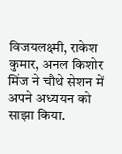विजयलक्ष्मी, राकेश कुमार, अनल किशोर मिंज ने चौथे सेशन में अपने अध्ययन को साझा किया.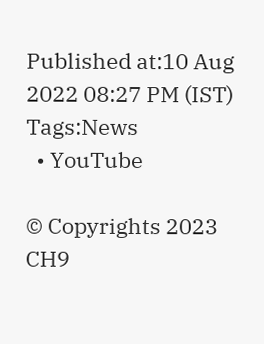Published at:10 Aug 2022 08:27 PM (IST)
Tags:News
  • YouTube

© Copyrights 2023 CH9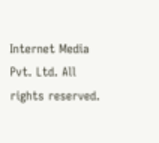Internet Media Pvt. Ltd. All rights reserved.